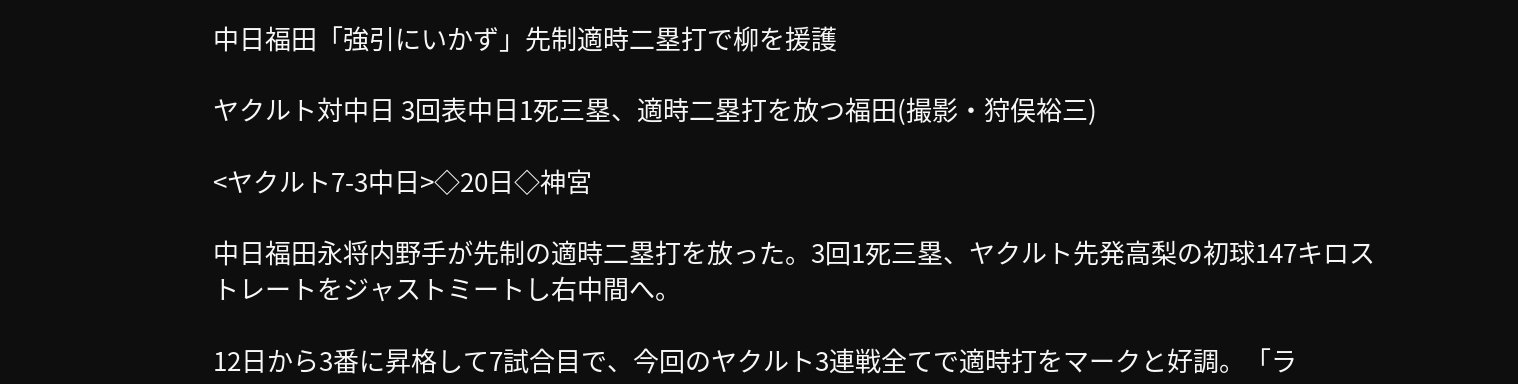中日福田「強引にいかず」先制適時二塁打で柳を援護

ヤクルト対中日 3回表中日1死三塁、適時二塁打を放つ福田(撮影・狩俣裕三)

<ヤクルト7-3中日>◇20日◇神宮

中日福田永将内野手が先制の適時二塁打を放った。3回1死三塁、ヤクルト先発高梨の初球147キロストレートをジャストミートし右中間へ。

12日から3番に昇格して7試合目で、今回のヤクルト3連戦全てで適時打をマークと好調。「ラ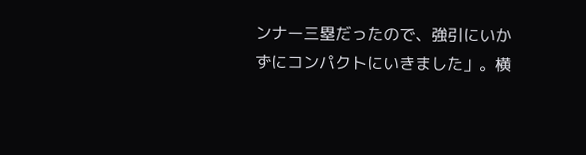ンナー三塁だったので、強引にいかずにコンパクトにいきました」。横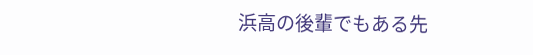浜高の後輩でもある先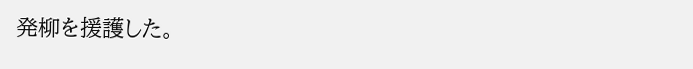発柳を援護した。